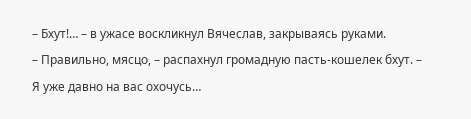– Бхут!… – в ужасе воскликнул Вячеслав, закрываясь руками.
– Правильно, мясцо, – распахнул громадную пасть-кошелек бхут. – Я уже давно на вас охочусь…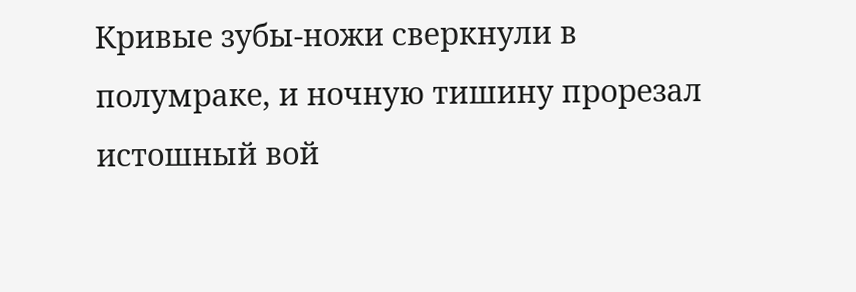Кривые зубы-ножи сверкнули в полумраке, и ночную тишину прорезал истошный вой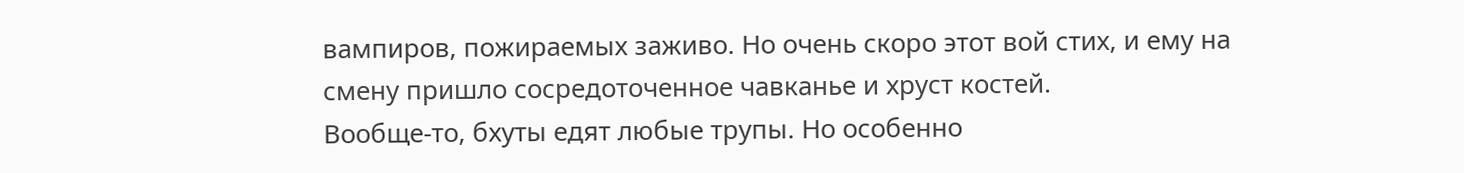вампиров, пожираемых заживо. Но очень скоро этот вой стих, и ему на смену пришло сосредоточенное чавканье и хруст костей.
Вообще-то, бхуты едят любые трупы. Но особенно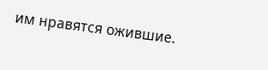им нравятся ожившие.